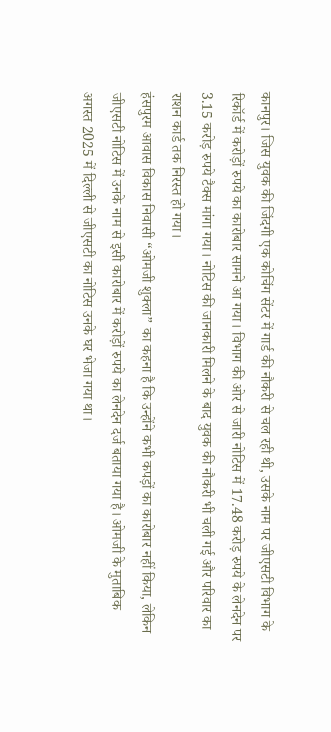कानपुर। जिस युवक की जिंदगी एक कोचिंग सेंटर में गार्ड की नौकरी से चल रही थी, उसके नाम पर जीएसटी विभाग के रिकॉर्ड में करोड़ों रुपये का कारोबार सामने आ गया। विभाग की ओर से जारी नोटिस में 17.48 करोड़ रुपये के लेनदेन पर 3.15 करोड़ रुपये टैक्स मांगा गया। नोटिस की जानकारी मिलने के बाद युवक की नौकरी भी चली गई और परिवार का राशन कार्ड तक निरस्त हो गया।
हंसपुरम आवास विकास निवासी “ओमजी शुक्ला” का कहना है कि उन्होंने कभी कपड़ों का कारोबार नहीं किया, लेकिन जीएसटी नोटिस में उनके नाम से इसी कारोबार में करोड़ों रुपये का लेनदेन दर्ज बताया गया है। ओमजी के मुताबिक अगस्त 2025 में दिल्ली से जीएसटी का नोटिस उनके घर भेजा गया था।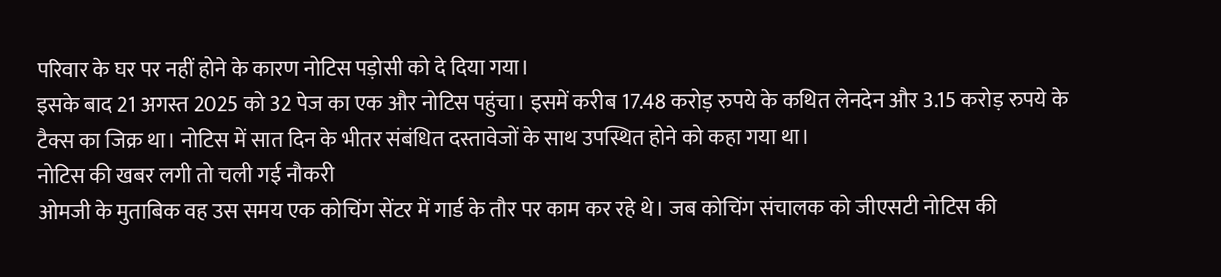परिवार के घर पर नहीं होने के कारण नोटिस पड़ोसी को दे दिया गया।
इसके बाद 21 अगस्त 2025 को 32 पेज का एक और नोटिस पहुंचा। इसमें करीब 17.48 करोड़ रुपये के कथित लेनदेन और 3.15 करोड़ रुपये के टैक्स का जिक्र था। नोटिस में सात दिन के भीतर संबंधित दस्तावेजों के साथ उपस्थित होने को कहा गया था।
नोटिस की खबर लगी तो चली गई नौकरी
ओमजी के मुताबिक वह उस समय एक कोचिंग सेंटर में गार्ड के तौर पर काम कर रहे थे। जब कोचिंग संचालक को जीएसटी नोटिस की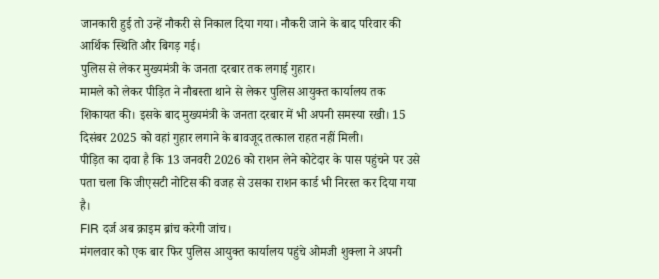जानकारी हुई तो उन्हें नौकरी से निकाल दिया गया। नौकरी जाने के बाद परिवार की आर्थिक स्थिति और बिगड़ गई।
पुलिस से लेकर मुख्यमंत्री के जनता दरबार तक लगाई गुहार।
मामले को लेकर पीड़ित ने नौबस्ता थाने से लेकर पुलिस आयुक्त कार्यालय तक शिकायत की। इसके बाद मुख्यमंत्री के जनता दरबार में भी अपनी समस्या रखी। 15 दिसंबर 2025 को वहां गुहार लगाने के बावजूद तत्काल राहत नहीं मिली।
पीड़ित का दावा है कि 13 जनवरी 2026 को राशन लेने कोटेदार के पास पहुंचने पर उसे पता चला कि जीएसटी नोटिस की वजह से उसका राशन कार्ड भी निरस्त कर दिया गया है।
FIR दर्ज अब क्राइम ब्रांच करेगी जांच।
मंगलवार को एक बार फिर पुलिस आयुक्त कार्यालय पहुंचे ओमजी शुक्ला ने अपनी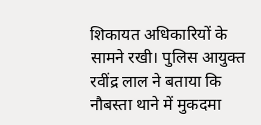शिकायत अधिकारियों के सामने रखी। पुलिस आयुक्त रवींद्र लाल ने बताया कि नौबस्ता थाने में मुकदमा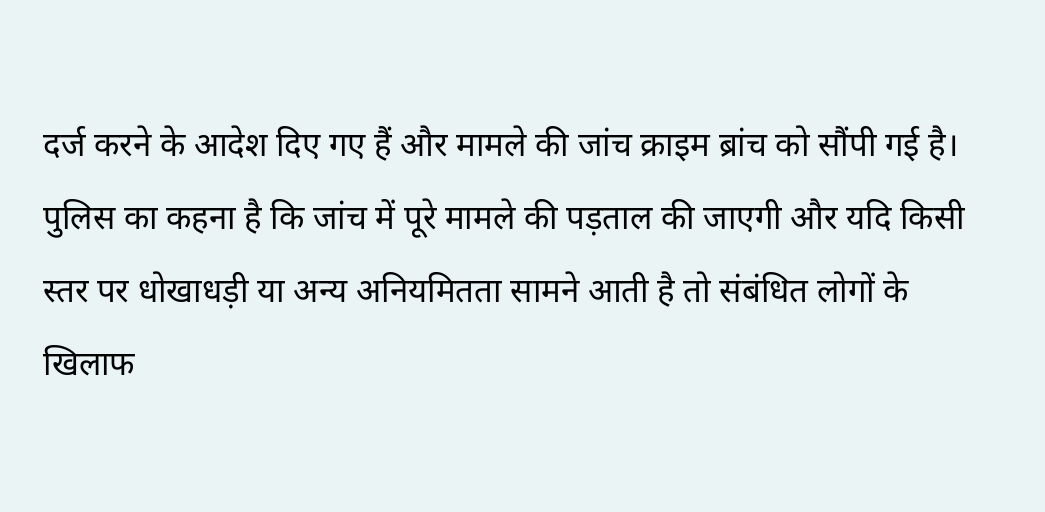दर्ज करने के आदेश दिए गए हैं और मामले की जांच क्राइम ब्रांच को सौंपी गई है।
पुलिस का कहना है कि जांच में पूरे मामले की पड़ताल की जाएगी और यदि किसी स्तर पर धोखाधड़ी या अन्य अनियमितता सामने आती है तो संबंधित लोगों के खिलाफ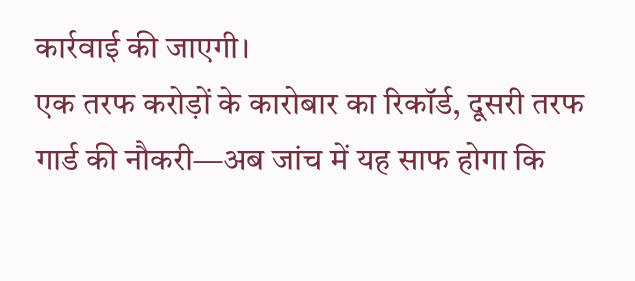कार्रवाई की जाएगी।
एक तरफ करोड़ों के कारोबार का रिकॉर्ड, दूसरी तरफ गार्ड की नौकरी—अब जांच में यह साफ होगा कि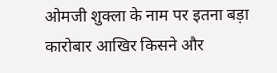ओमजी शुक्ला के नाम पर इतना बड़ा कारोबार आखिर किसने और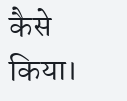कैसे किया।